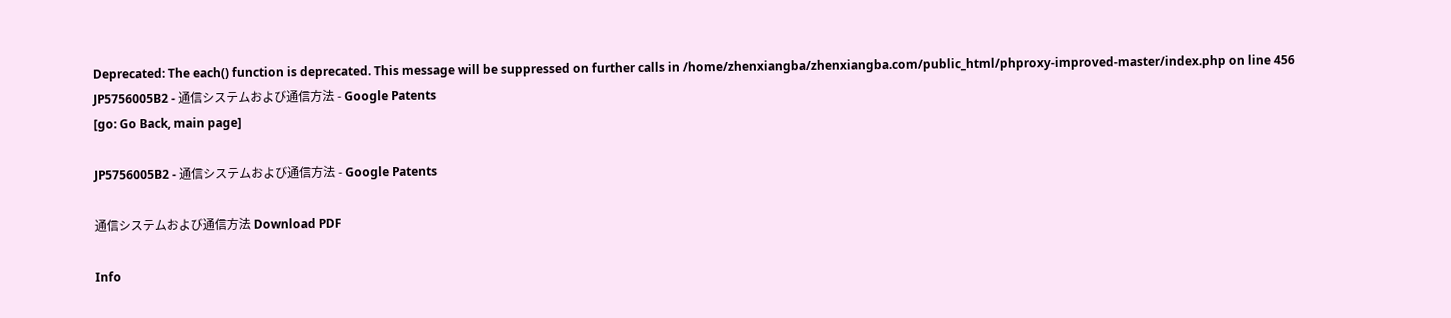Deprecated: The each() function is deprecated. This message will be suppressed on further calls in /home/zhenxiangba/zhenxiangba.com/public_html/phproxy-improved-master/index.php on line 456
JP5756005B2 - 通信システムおよび通信方法 - Google Patents
[go: Go Back, main page]

JP5756005B2 - 通信システムおよび通信方法 - Google Patents

通信システムおよび通信方法 Download PDF

Info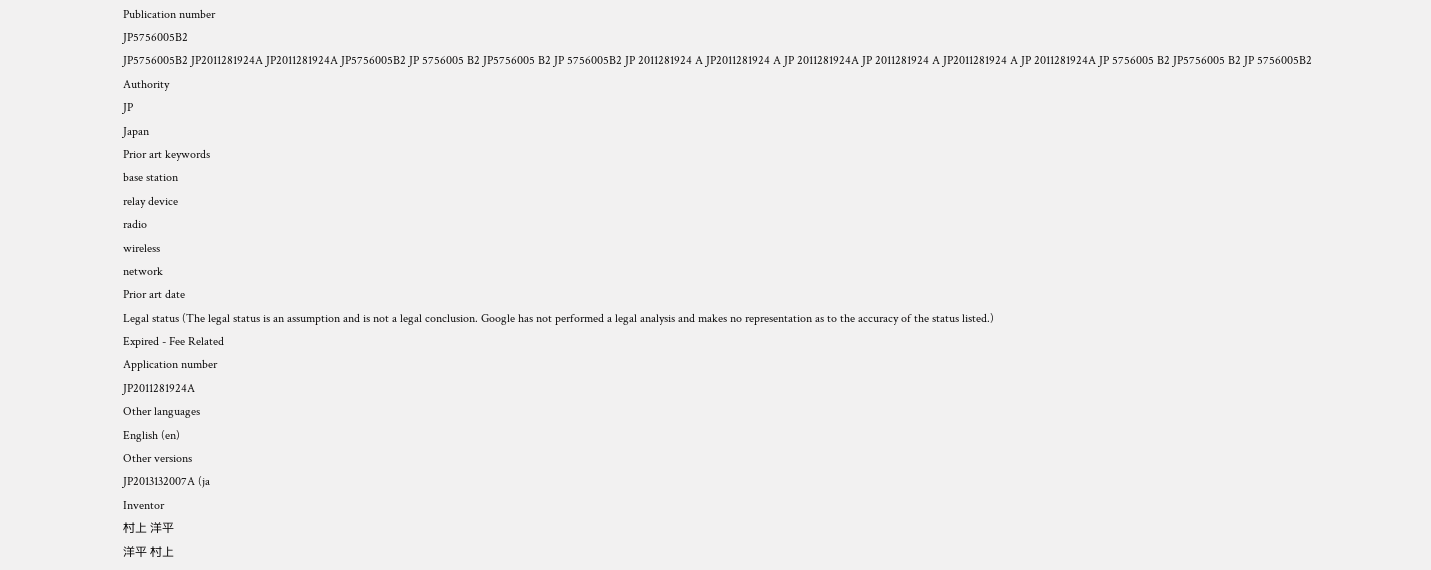Publication number
JP5756005B2
JP5756005B2 JP2011281924A JP2011281924A JP5756005B2 JP 5756005 B2 JP5756005 B2 JP 5756005B2 JP 2011281924 A JP2011281924 A JP 2011281924A JP 2011281924 A JP2011281924 A JP 2011281924A JP 5756005 B2 JP5756005 B2 JP 5756005B2
Authority
JP
Japan
Prior art keywords
base station
relay device
radio
wireless
network
Prior art date
Legal status (The legal status is an assumption and is not a legal conclusion. Google has not performed a legal analysis and makes no representation as to the accuracy of the status listed.)
Expired - Fee Related
Application number
JP2011281924A
Other languages
English (en)
Other versions
JP2013132007A (ja
Inventor
村上 洋平
洋平 村上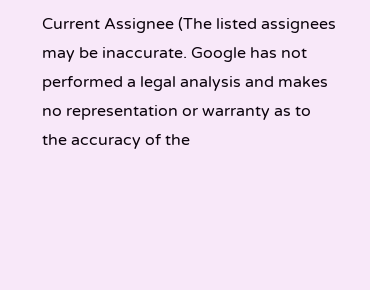Current Assignee (The listed assignees may be inaccurate. Google has not performed a legal analysis and makes no representation or warranty as to the accuracy of the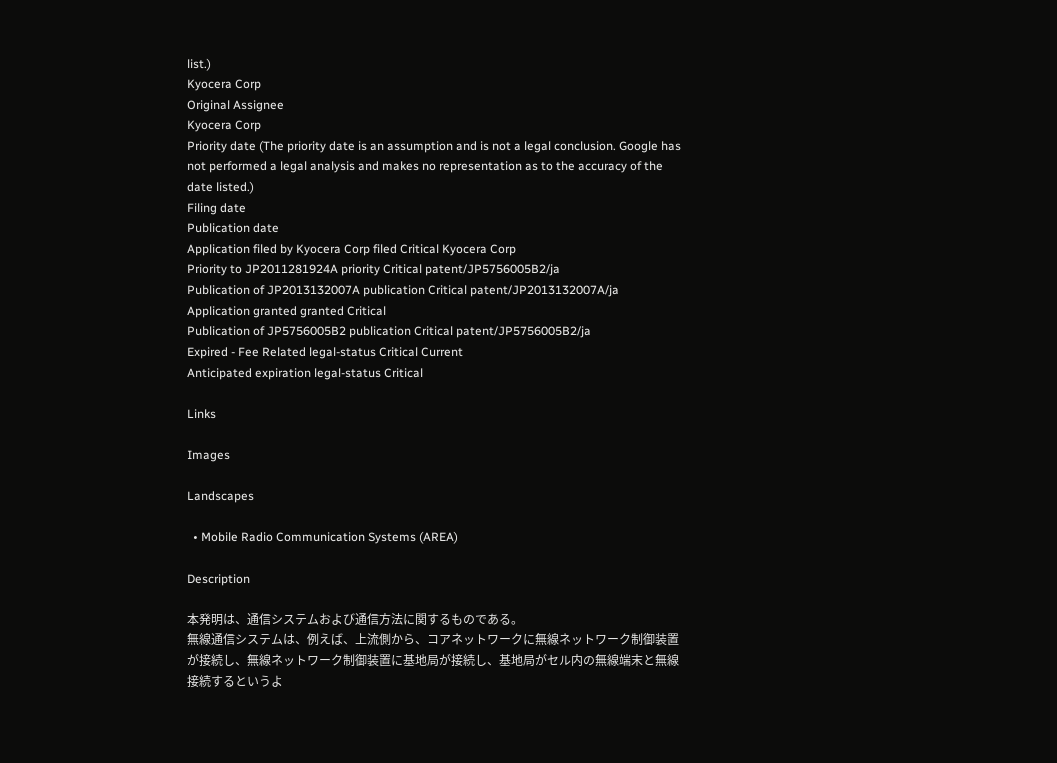list.)
Kyocera Corp
Original Assignee
Kyocera Corp
Priority date (The priority date is an assumption and is not a legal conclusion. Google has not performed a legal analysis and makes no representation as to the accuracy of the date listed.)
Filing date
Publication date
Application filed by Kyocera Corp filed Critical Kyocera Corp
Priority to JP2011281924A priority Critical patent/JP5756005B2/ja
Publication of JP2013132007A publication Critical patent/JP2013132007A/ja
Application granted granted Critical
Publication of JP5756005B2 publication Critical patent/JP5756005B2/ja
Expired - Fee Related legal-status Critical Current
Anticipated expiration legal-status Critical

Links

Images

Landscapes

  • Mobile Radio Communication Systems (AREA)

Description

本発明は、通信システムおよび通信方法に関するものである。
無線通信システムは、例えば、上流側から、コアネットワークに無線ネットワーク制御装置が接続し、無線ネットワーク制御装置に基地局が接続し、基地局がセル内の無線端末と無線接続するというよ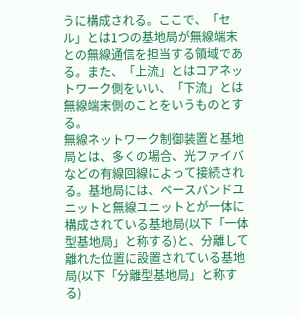うに構成される。ここで、「セル」とは1つの基地局が無線端末との無線通信を担当する領域である。また、「上流」とはコアネットワーク側をいい、「下流」とは無線端末側のことをいうものとする。
無線ネットワーク制御装置と基地局とは、多くの場合、光ファイバなどの有線回線によって接続される。基地局には、ベースバンドユニットと無線ユニットとが一体に構成されている基地局(以下「一体型基地局」と称する)と、分離して離れた位置に設置されている基地局(以下「分離型基地局」と称する)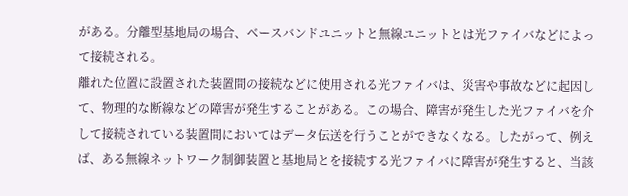がある。分離型基地局の場合、ベースバンドユニットと無線ユニットとは光ファイバなどによって接続される。
離れた位置に設置された装置間の接続などに使用される光ファイバは、災害や事故などに起因して、物理的な断線などの障害が発生することがある。この場合、障害が発生した光ファイバを介して接続されている装置間においてはデータ伝送を行うことができなくなる。したがって、例えば、ある無線ネットワーク制御装置と基地局とを接続する光ファイバに障害が発生すると、当該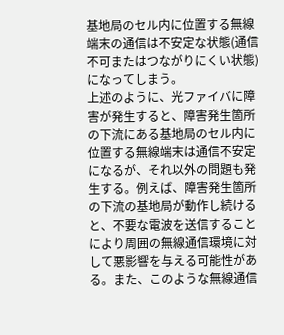基地局のセル内に位置する無線端末の通信は不安定な状態(通信不可またはつながりにくい状態)になってしまう。
上述のように、光ファイバに障害が発生すると、障害発生箇所の下流にある基地局のセル内に位置する無線端末は通信不安定になるが、それ以外の問題も発生する。例えば、障害発生箇所の下流の基地局が動作し続けると、不要な電波を送信することにより周囲の無線通信環境に対して悪影響を与える可能性がある。また、このような無線通信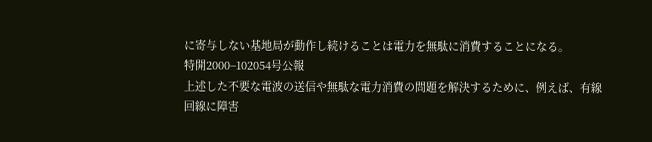に寄与しない基地局が動作し続けることは電力を無駄に消費することになる。
特開2000−102054号公報
上述した不要な電波の送信や無駄な電力消費の問題を解決するために、例えば、有線回線に障害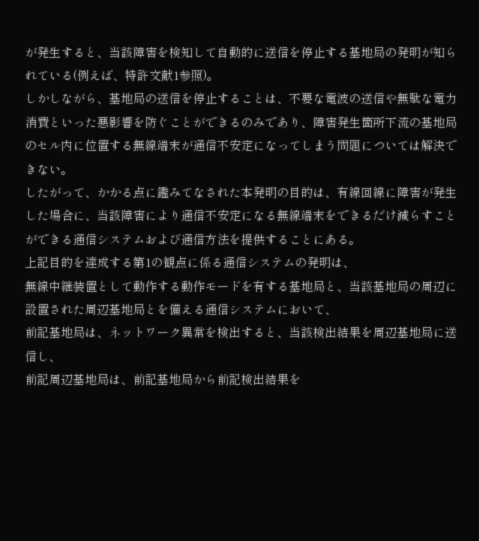が発生すると、当該障害を検知して自動的に送信を停止する基地局の発明が知られている(例えば、特許文献1参照)。
しかしながら、基地局の送信を停止することは、不要な電波の送信や無駄な電力消費といった悪影響を防ぐことができるのみであり、障害発生箇所下流の基地局のセル内に位置する無線端末が通信不安定になってしまう問題については解決できない。
したがって、かかる点に鑑みてなされた本発明の目的は、有線回線に障害が発生した場合に、当該障害により通信不安定になる無線端末をできるだけ減らすことができる通信システムおよび通信方法を提供することにある。
上記目的を達成する第1の観点に係る通信システムの発明は、
無線中継装置として動作する動作モードを有する基地局と、当該基地局の周辺に設置された周辺基地局とを備える通信システムにおいて、
前記基地局は、ネットワーク異常を検出すると、当該検出結果を周辺基地局に送信し、
前記周辺基地局は、前記基地局から前記検出結果を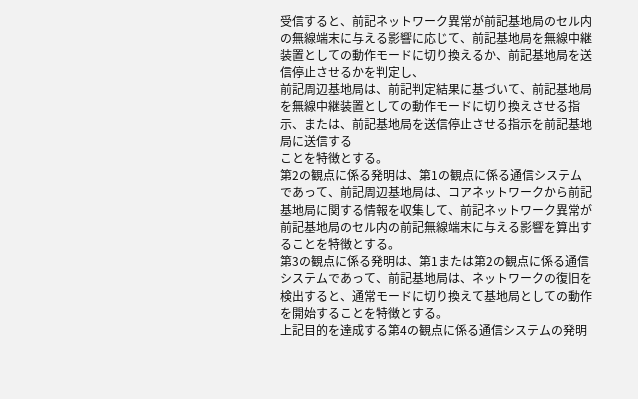受信すると、前記ネットワーク異常が前記基地局のセル内の無線端末に与える影響に応じて、前記基地局を無線中継装置としての動作モードに切り換えるか、前記基地局を送信停止させるかを判定し、
前記周辺基地局は、前記判定結果に基づいて、前記基地局を無線中継装置としての動作モードに切り換えさせる指示、または、前記基地局を送信停止させる指示を前記基地局に送信する
ことを特徴とする。
第2の観点に係る発明は、第1の観点に係る通信システムであって、前記周辺基地局は、コアネットワークから前記基地局に関する情報を収集して、前記ネットワーク異常が前記基地局のセル内の前記無線端末に与える影響を算出することを特徴とする。
第3の観点に係る発明は、第1または第2の観点に係る通信システムであって、前記基地局は、ネットワークの復旧を検出すると、通常モードに切り換えて基地局としての動作を開始することを特徴とする。
上記目的を達成する第4の観点に係る通信システムの発明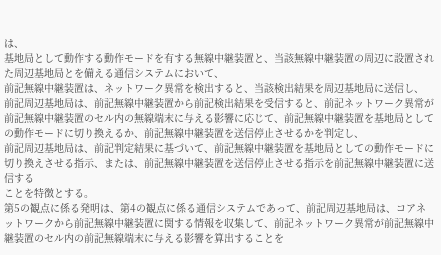は、
基地局として動作する動作モードを有する無線中継装置と、当該無線中継装置の周辺に設置された周辺基地局とを備える通信システムにおいて、
前記無線中継装置は、ネットワーク異常を検出すると、当該検出結果を周辺基地局に送信し、
前記周辺基地局は、前記無線中継装置から前記検出結果を受信すると、前記ネットワーク異常が前記無線中継装置のセル内の無線端末に与える影響に応じて、前記無線中継装置を基地局としての動作モードに切り換えるか、前記無線中継装置を送信停止させるかを判定し、
前記周辺基地局は、前記判定結果に基づいて、前記無線中継装置を基地局としての動作モードに切り換えさせる指示、または、前記無線中継装置を送信停止させる指示を前記無線中継装置に送信する
ことを特徴とする。
第5の観点に係る発明は、第4の観点に係る通信システムであって、前記周辺基地局は、コアネットワークから前記無線中継装置に関する情報を収集して、前記ネットワーク異常が前記無線中継装置のセル内の前記無線端末に与える影響を算出することを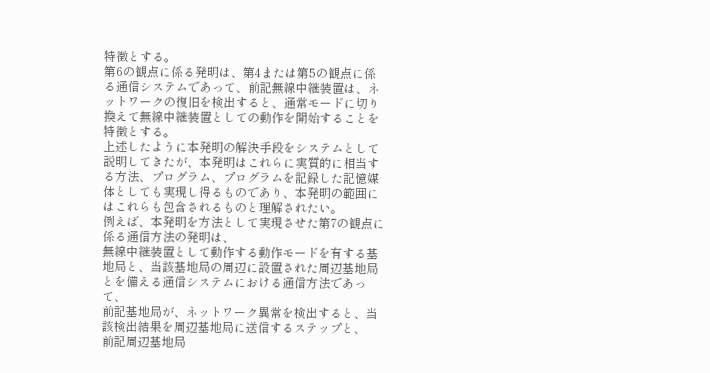特徴とする。
第6の観点に係る発明は、第4または第5の観点に係る通信システムであって、前記無線中継装置は、ネットワークの復旧を検出すると、通常モードに切り換えて無線中継装置としての動作を開始することを特徴とする。
上述したように本発明の解決手段をシステムとして説明してきたが、本発明はこれらに実質的に相当する方法、プログラム、プログラムを記録した記憶媒体としても実現し得るものであり、本発明の範囲にはこれらも包含されるものと理解されたい。
例えば、本発明を方法として実現させた第7の観点に係る通信方法の発明は、
無線中継装置として動作する動作モードを有する基地局と、当該基地局の周辺に設置された周辺基地局とを備える通信システムにおける通信方法であって、
前記基地局が、ネットワーク異常を検出すると、当該検出結果を周辺基地局に送信するステップと、
前記周辺基地局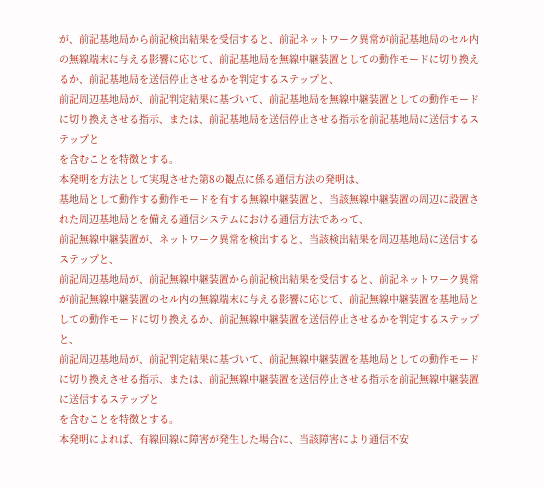が、前記基地局から前記検出結果を受信すると、前記ネットワーク異常が前記基地局のセル内の無線端末に与える影響に応じて、前記基地局を無線中継装置としての動作モードに切り換えるか、前記基地局を送信停止させるかを判定するステップと、
前記周辺基地局が、前記判定結果に基づいて、前記基地局を無線中継装置としての動作モードに切り換えさせる指示、または、前記基地局を送信停止させる指示を前記基地局に送信するステップと
を含むことを特徴とする。
本発明を方法として実現させた第8の観点に係る通信方法の発明は、
基地局として動作する動作モードを有する無線中継装置と、当該無線中継装置の周辺に設置された周辺基地局とを備える通信システムにおける通信方法であって、
前記無線中継装置が、ネットワーク異常を検出すると、当該検出結果を周辺基地局に送信するステップと、
前記周辺基地局が、前記無線中継装置から前記検出結果を受信すると、前記ネットワーク異常が前記無線中継装置のセル内の無線端末に与える影響に応じて、前記無線中継装置を基地局としての動作モードに切り換えるか、前記無線中継装置を送信停止させるかを判定するステップと、
前記周辺基地局が、前記判定結果に基づいて、前記無線中継装置を基地局としての動作モードに切り換えさせる指示、または、前記無線中継装置を送信停止させる指示を前記無線中継装置に送信するステップと
を含むことを特徴とする。
本発明によれば、有線回線に障害が発生した場合に、当該障害により通信不安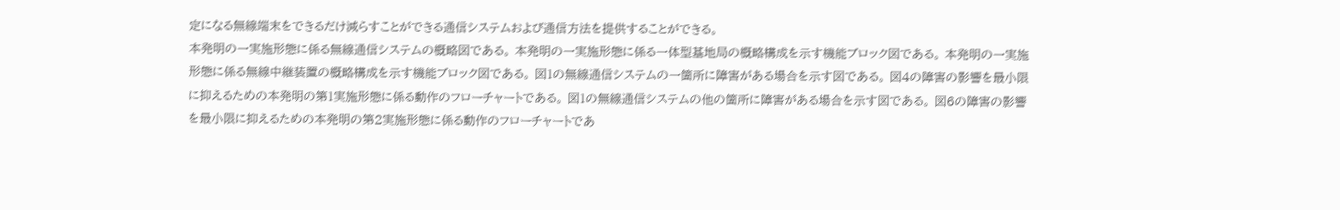定になる無線端末をできるだけ減らすことができる通信システムおよび通信方法を提供することができる。
本発明の一実施形態に係る無線通信システムの概略図である。 本発明の一実施形態に係る一体型基地局の概略構成を示す機能ブロック図である。 本発明の一実施形態に係る無線中継装置の概略構成を示す機能ブロック図である。 図1の無線通信システムの一箇所に障害がある場合を示す図である。 図4の障害の影響を最小限に抑えるための本発明の第1実施形態に係る動作のフローチャートである。 図1の無線通信システムの他の箇所に障害がある場合を示す図である。 図6の障害の影響を最小限に抑えるための本発明の第2実施形態に係る動作のフローチャートであ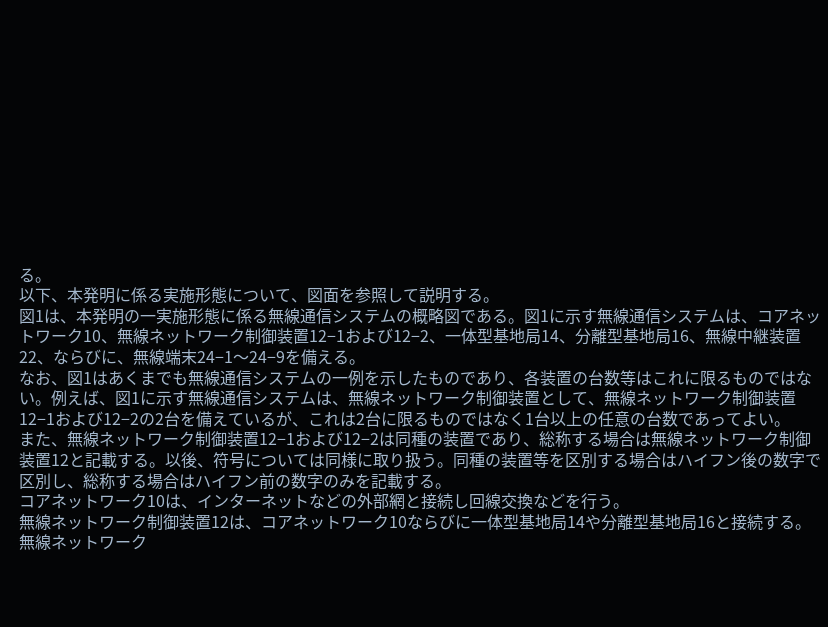る。
以下、本発明に係る実施形態について、図面を参照して説明する。
図1は、本発明の一実施形態に係る無線通信システムの概略図である。図1に示す無線通信システムは、コアネットワーク10、無線ネットワーク制御装置12−1および12−2、一体型基地局14、分離型基地局16、無線中継装置22、ならびに、無線端末24−1〜24−9を備える。
なお、図1はあくまでも無線通信システムの一例を示したものであり、各装置の台数等はこれに限るものではない。例えば、図1に示す無線通信システムは、無線ネットワーク制御装置として、無線ネットワーク制御装置12−1および12−2の2台を備えているが、これは2台に限るものではなく1台以上の任意の台数であってよい。
また、無線ネットワーク制御装置12−1および12−2は同種の装置であり、総称する場合は無線ネットワーク制御装置12と記載する。以後、符号については同様に取り扱う。同種の装置等を区別する場合はハイフン後の数字で区別し、総称する場合はハイフン前の数字のみを記載する。
コアネットワーク10は、インターネットなどの外部網と接続し回線交換などを行う。
無線ネットワーク制御装置12は、コアネットワーク10ならびに一体型基地局14や分離型基地局16と接続する。無線ネットワーク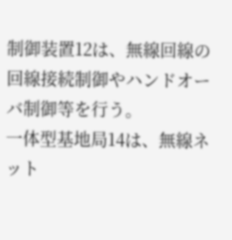制御装置12は、無線回線の回線接続制御やハンドオーバ制御等を行う。
一体型基地局14は、無線ネット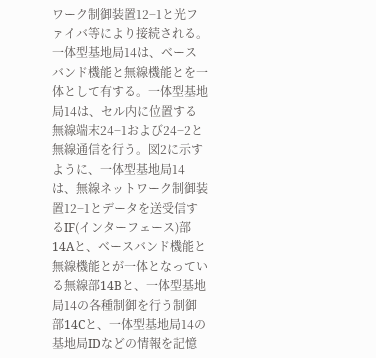ワーク制御装置12−1と光ファイバ等により接続される。一体型基地局14は、ベースバンド機能と無線機能とを一体として有する。一体型基地局14は、セル内に位置する無線端末24−1および24−2と無線通信を行う。図2に示すように、一体型基地局14は、無線ネットワーク制御装置12−1とデータを送受信するIF(インターフェース)部14Aと、ベースバンド機能と無線機能とが一体となっている無線部14Bと、一体型基地局14の各種制御を行う制御部14Cと、一体型基地局14の基地局IDなどの情報を記憶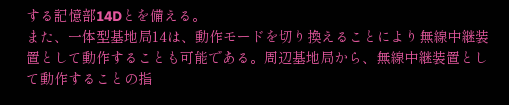する記憶部14Dとを備える。
また、一体型基地局14は、動作モードを切り換えることにより無線中継装置として動作することも可能である。周辺基地局から、無線中継装置として動作することの指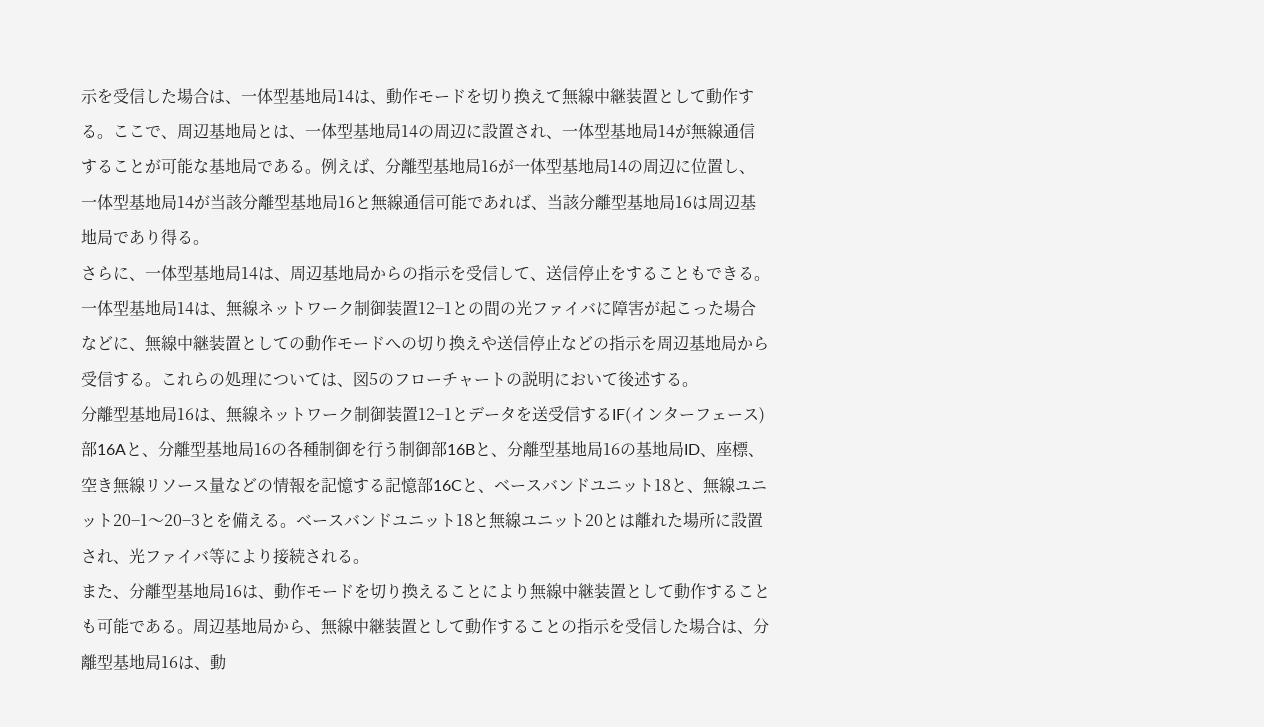示を受信した場合は、一体型基地局14は、動作モードを切り換えて無線中継装置として動作する。ここで、周辺基地局とは、一体型基地局14の周辺に設置され、一体型基地局14が無線通信することが可能な基地局である。例えば、分離型基地局16が一体型基地局14の周辺に位置し、一体型基地局14が当該分離型基地局16と無線通信可能であれば、当該分離型基地局16は周辺基地局であり得る。
さらに、一体型基地局14は、周辺基地局からの指示を受信して、送信停止をすることもできる。一体型基地局14は、無線ネットワーク制御装置12−1との間の光ファイバに障害が起こった場合などに、無線中継装置としての動作モードへの切り換えや送信停止などの指示を周辺基地局から受信する。これらの処理については、図5のフローチャートの説明において後述する。
分離型基地局16は、無線ネットワーク制御装置12−1とデータを送受信するIF(インターフェース)部16Aと、分離型基地局16の各種制御を行う制御部16Bと、分離型基地局16の基地局ID、座標、空き無線リソース量などの情報を記憶する記憶部16Cと、ベースバンドユニット18と、無線ユニット20−1〜20−3とを備える。ベースバンドユニット18と無線ユニット20とは離れた場所に設置され、光ファイバ等により接続される。
また、分離型基地局16は、動作モードを切り換えることにより無線中継装置として動作することも可能である。周辺基地局から、無線中継装置として動作することの指示を受信した場合は、分離型基地局16は、動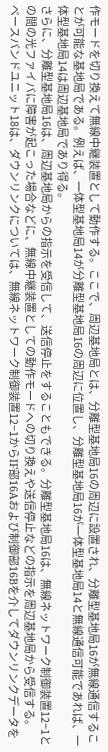作モードを切り換えて無線中継装置として動作する。ここで、周辺基地局とは、分離型基地局16の周辺に設置され、分離型基地局16が無線通信することが可能な基地局である。例えば、一体型基地局14が分離型基地局16の周辺に位置し、分離型基地局16が一体型基地局14と無線通信可能であれば、一体型基地局14は周辺基地局であり得る。
さらに、分離型基地局16は、周辺基地局からの指示を受信して、送信停止をすることもできる。分離型基地局16は、無線ネットワーク制御装置12−1との間の光ファイバに障害が起こった場合などに、無線中継装置としての動作モードへの切り換えや送信停止などの指示を周辺基地局から受信する。
ベースバンドユニット18は、ダウンリンクについては、無線ネットワーク制御装置12−1からIF部16Aおよび制御部16Bを介してダウンリンクデータを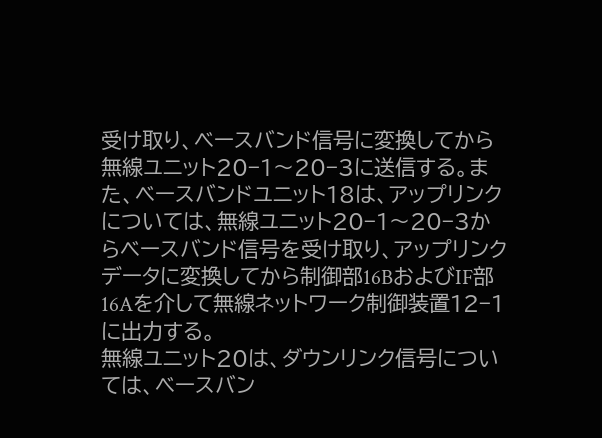受け取り、ベースバンド信号に変換してから無線ユニット20−1〜20−3に送信する。また、ベースバンドユニット18は、アップリンクについては、無線ユニット20−1〜20−3からベースバンド信号を受け取り、アップリンクデータに変換してから制御部16BおよびIF部16Aを介して無線ネットワーク制御装置12−1に出力する。
無線ユニット20は、ダウンリンク信号については、ベースバン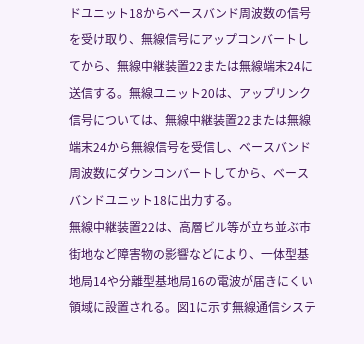ドユニット18からベースバンド周波数の信号を受け取り、無線信号にアップコンバートしてから、無線中継装置22または無線端末24に送信する。無線ユニット20は、アップリンク信号については、無線中継装置22または無線端末24から無線信号を受信し、ベースバンド周波数にダウンコンバートしてから、ベースバンドユニット18に出力する。
無線中継装置22は、高層ビル等が立ち並ぶ市街地など障害物の影響などにより、一体型基地局14や分離型基地局16の電波が届きにくい領域に設置される。図1に示す無線通信システ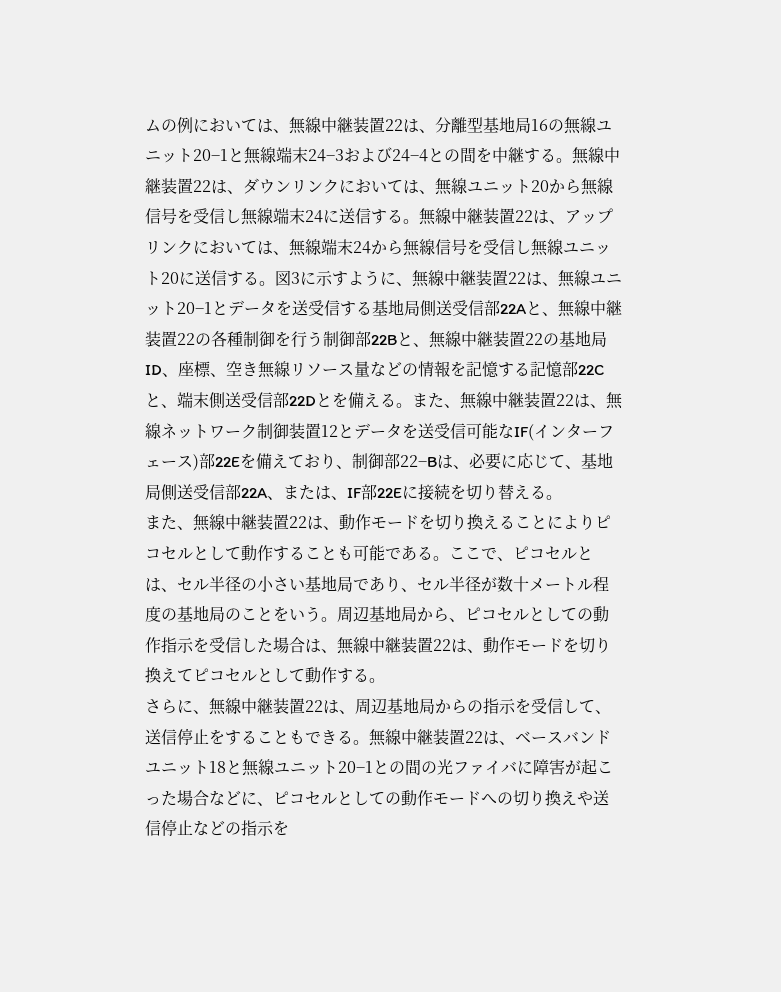ムの例においては、無線中継装置22は、分離型基地局16の無線ユニット20−1と無線端末24−3および24−4との間を中継する。無線中継装置22は、ダウンリンクにおいては、無線ユニット20から無線信号を受信し無線端末24に送信する。無線中継装置22は、アップリンクにおいては、無線端末24から無線信号を受信し無線ユニット20に送信する。図3に示すように、無線中継装置22は、無線ユニット20−1とデータを送受信する基地局側送受信部22Aと、無線中継装置22の各種制御を行う制御部22Bと、無線中継装置22の基地局ID、座標、空き無線リソース量などの情報を記憶する記憶部22Cと、端末側送受信部22Dとを備える。また、無線中継装置22は、無線ネットワーク制御装置12とデータを送受信可能なIF(インターフェース)部22Eを備えており、制御部22−Bは、必要に応じて、基地局側送受信部22A、または、IF部22Eに接続を切り替える。
また、無線中継装置22は、動作モードを切り換えることによりピコセルとして動作することも可能である。ここで、ピコセルとは、セル半径の小さい基地局であり、セル半径が数十メートル程度の基地局のことをいう。周辺基地局から、ピコセルとしての動作指示を受信した場合は、無線中継装置22は、動作モードを切り換えてピコセルとして動作する。
さらに、無線中継装置22は、周辺基地局からの指示を受信して、送信停止をすることもできる。無線中継装置22は、ベースバンドユニット18と無線ユニット20−1との間の光ファイバに障害が起こった場合などに、ピコセルとしての動作モードへの切り換えや送信停止などの指示を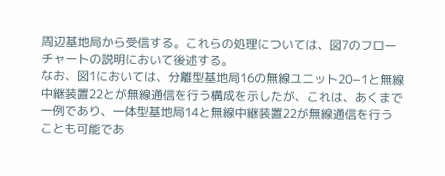周辺基地局から受信する。これらの処理については、図7のフローチャートの説明において後述する。
なお、図1においては、分離型基地局16の無線ユニット20−1と無線中継装置22とが無線通信を行う構成を示したが、これは、あくまで一例であり、一体型基地局14と無線中継装置22が無線通信を行うことも可能であ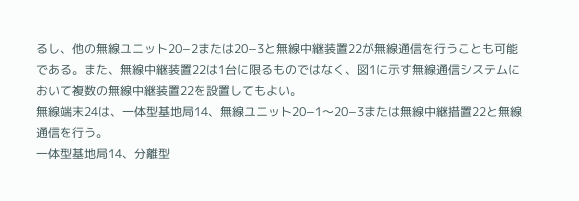るし、他の無線ユニット20−2または20−3と無線中継装置22が無線通信を行うことも可能である。また、無線中継装置22は1台に限るものではなく、図1に示す無線通信システムにおいて複数の無線中継装置22を設置してもよい。
無線端末24は、一体型基地局14、無線ユニット20−1〜20−3または無線中継措置22と無線通信を行う。
一体型基地局14、分離型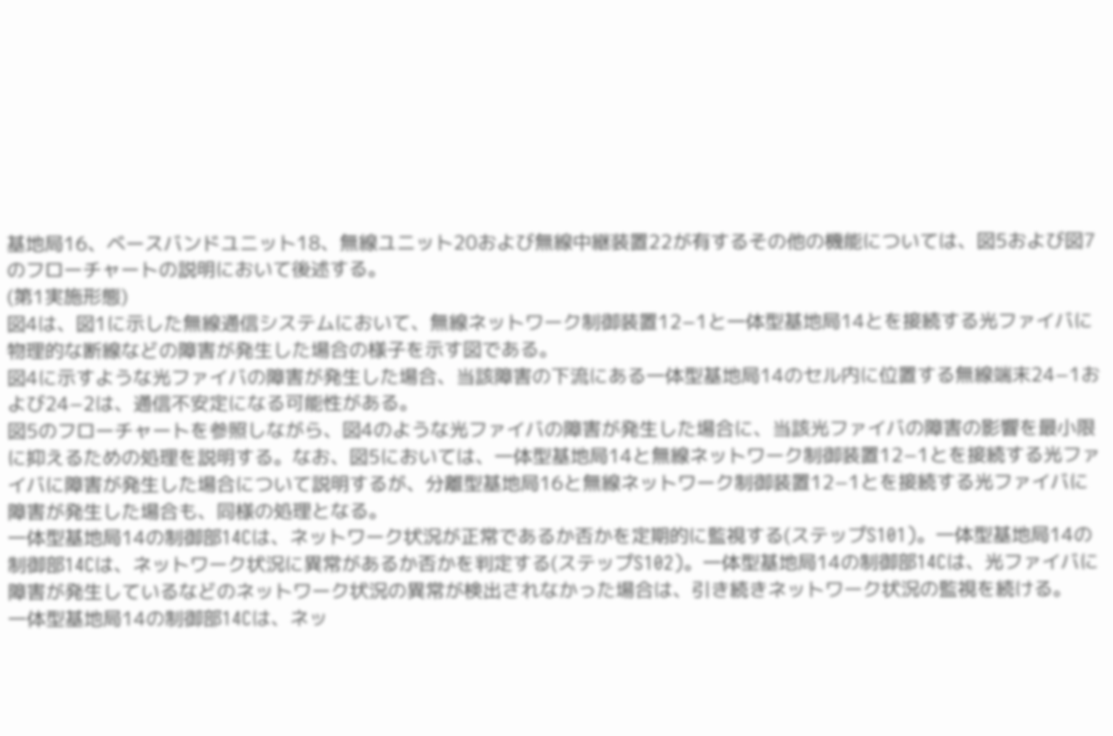基地局16、ベースバンドユニット18、無線ユニット20および無線中継装置22が有するその他の機能については、図5および図7のフローチャートの説明において後述する。
(第1実施形態)
図4は、図1に示した無線通信システムにおいて、無線ネットワーク制御装置12−1と一体型基地局14とを接続する光ファイバに物理的な断線などの障害が発生した場合の様子を示す図である。
図4に示すような光ファイバの障害が発生した場合、当該障害の下流にある一体型基地局14のセル内に位置する無線端末24−1および24−2は、通信不安定になる可能性がある。
図5のフローチャートを参照しながら、図4のような光ファイバの障害が発生した場合に、当該光ファイバの障害の影響を最小限に抑えるための処理を説明する。なお、図5においては、一体型基地局14と無線ネットワーク制御装置12−1とを接続する光ファイバに障害が発生した場合について説明するが、分離型基地局16と無線ネットワーク制御装置12−1とを接続する光ファイバに障害が発生した場合も、同様の処理となる。
一体型基地局14の制御部14Cは、ネットワーク状況が正常であるか否かを定期的に監視する(ステップS101)。一体型基地局14の制御部14Cは、ネットワーク状況に異常があるか否かを判定する(ステップS102)。一体型基地局14の制御部14Cは、光ファイバに障害が発生しているなどのネットワーク状況の異常が検出されなかった場合は、引き続きネットワーク状況の監視を続ける。
一体型基地局14の制御部14Cは、ネッ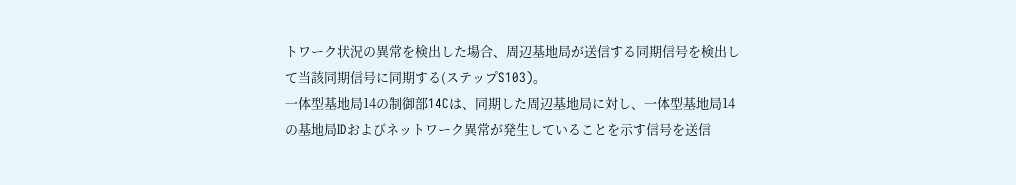トワーク状況の異常を検出した場合、周辺基地局が送信する同期信号を検出して当該同期信号に同期する(ステップS103)。
一体型基地局14の制御部14Cは、同期した周辺基地局に対し、一体型基地局14の基地局IDおよびネットワーク異常が発生していることを示す信号を送信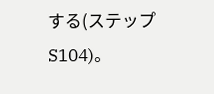する(ステップS104)。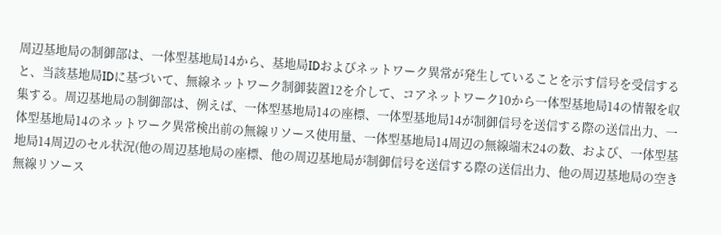周辺基地局の制御部は、一体型基地局14から、基地局IDおよびネットワーク異常が発生していることを示す信号を受信すると、当該基地局IDに基づいて、無線ネットワーク制御装置12を介して、コアネットワーク10から一体型基地局14の情報を収集する。周辺基地局の制御部は、例えば、一体型基地局14の座標、一体型基地局14が制御信号を送信する際の送信出力、一体型基地局14のネットワーク異常検出前の無線リソース使用量、一体型基地局14周辺の無線端末24の数、および、一体型基地局14周辺のセル状況(他の周辺基地局の座標、他の周辺基地局が制御信号を送信する際の送信出力、他の周辺基地局の空き無線リソース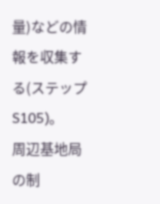量)などの情報を収集する(ステップS105)。
周辺基地局の制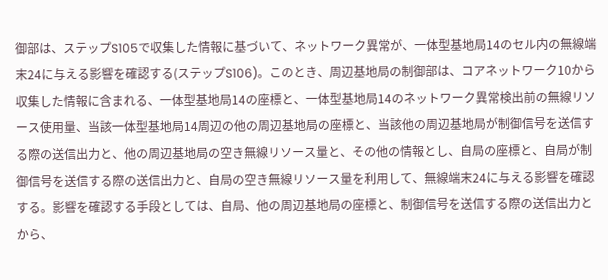御部は、ステップS105で収集した情報に基づいて、ネットワーク異常が、一体型基地局14のセル内の無線端末24に与える影響を確認する(ステップS106)。このとき、周辺基地局の制御部は、コアネットワーク10から収集した情報に含まれる、一体型基地局14の座標と、一体型基地局14のネットワーク異常検出前の無線リソース使用量、当該一体型基地局14周辺の他の周辺基地局の座標と、当該他の周辺基地局が制御信号を送信する際の送信出力と、他の周辺基地局の空き無線リソース量と、その他の情報とし、自局の座標と、自局が制御信号を送信する際の送信出力と、自局の空き無線リソース量を利用して、無線端末24に与える影響を確認する。影響を確認する手段としては、自局、他の周辺基地局の座標と、制御信号を送信する際の送信出力とから、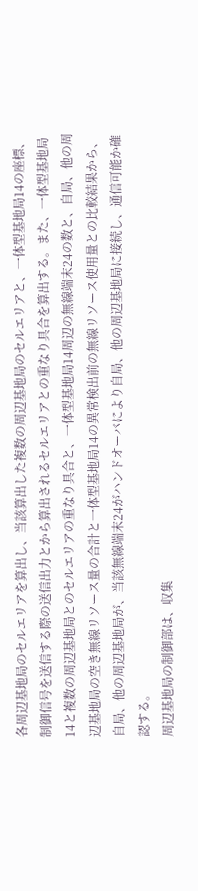各周辺基地局のセルエリアを算出し、当該算出した複数の周辺基地局のセルエリアと、一体型基地局14の座標、制御信号を送信する際の送信出力とから算出されるセルエリアとの重なり具合を算出する。また、一体型基地局14と複数の周辺基地局とのセルエリアの重なり具合と、一体型基地局14周辺の無線端末24の数と、自局、他の周辺基地局の空き無線リソース量の合計と一体型基地局14の異常検出前の無線リソース使用量との比較結果から、自局、他の周辺基地局が、当該無線端末24がハンドオーバにより自局、他の周辺基地局に接続し、通信可能か確認する。
周辺基地局の制御部は、収集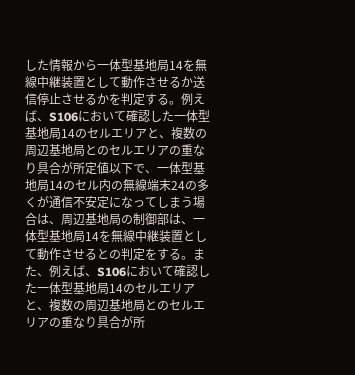した情報から一体型基地局14を無線中継装置として動作させるか送信停止させるかを判定する。例えば、S106において確認した一体型基地局14のセルエリアと、複数の周辺基地局とのセルエリアの重なり具合が所定値以下で、一体型基地局14のセル内の無線端末24の多くが通信不安定になってしまう場合は、周辺基地局の制御部は、一体型基地局14を無線中継装置として動作させるとの判定をする。また、例えば、S106において確認した一体型基地局14のセルエリアと、複数の周辺基地局とのセルエリアの重なり具合が所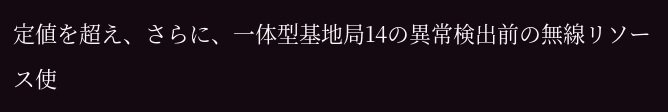定値を超え、さらに、一体型基地局14の異常検出前の無線リソース使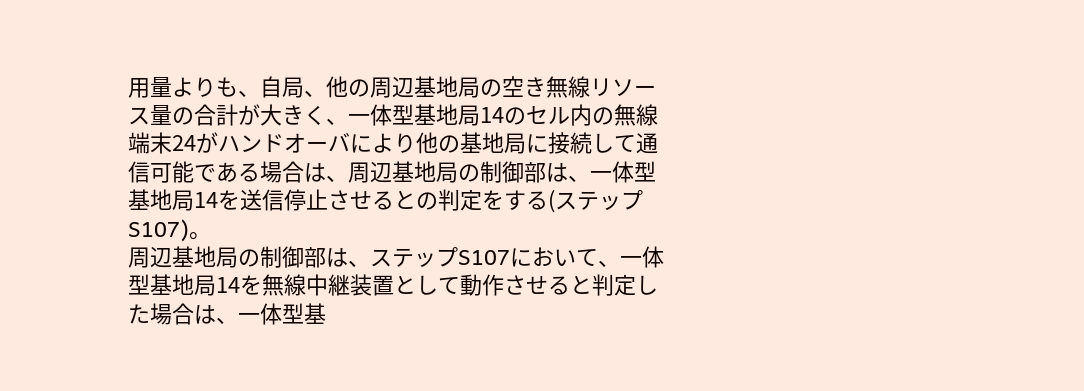用量よりも、自局、他の周辺基地局の空き無線リソース量の合計が大きく、一体型基地局14のセル内の無線端末24がハンドオーバにより他の基地局に接続して通信可能である場合は、周辺基地局の制御部は、一体型基地局14を送信停止させるとの判定をする(ステップS107)。
周辺基地局の制御部は、ステップS107において、一体型基地局14を無線中継装置として動作させると判定した場合は、一体型基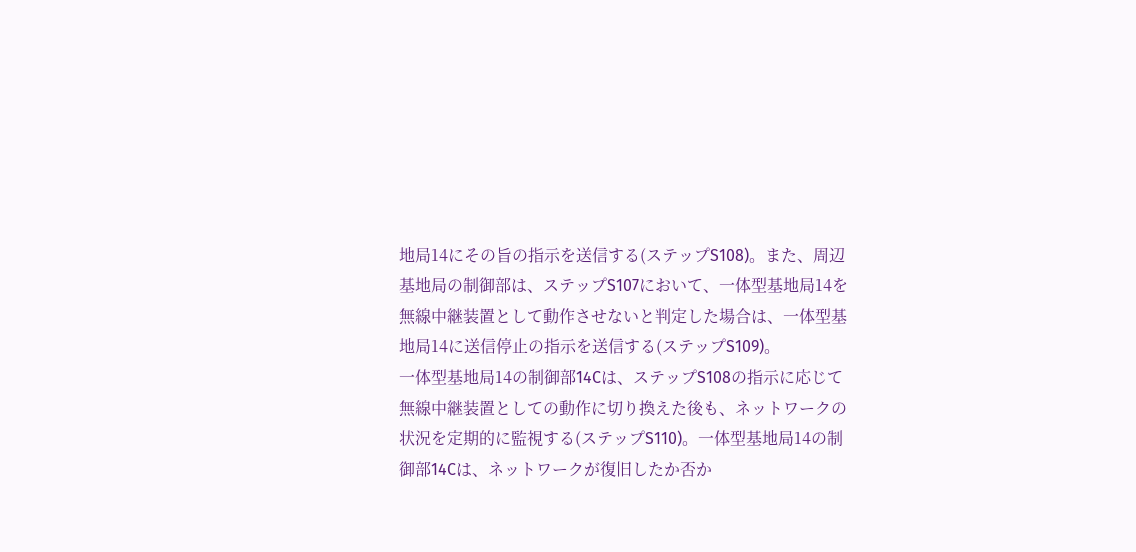地局14にその旨の指示を送信する(ステップS108)。また、周辺基地局の制御部は、ステップS107において、一体型基地局14を無線中継装置として動作させないと判定した場合は、一体型基地局14に送信停止の指示を送信する(ステップS109)。
一体型基地局14の制御部14Cは、ステップS108の指示に応じて無線中継装置としての動作に切り換えた後も、ネットワークの状況を定期的に監視する(ステップS110)。一体型基地局14の制御部14Cは、ネットワークが復旧したか否か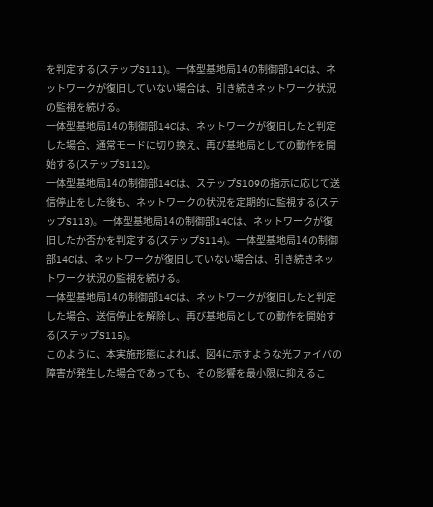を判定する(ステップS111)。一体型基地局14の制御部14Cは、ネットワークが復旧していない場合は、引き続きネットワーク状況の監視を続ける。
一体型基地局14の制御部14Cは、ネットワークが復旧したと判定した場合、通常モードに切り換え、再び基地局としての動作を開始する(ステップS112)。
一体型基地局14の制御部14Cは、ステップS109の指示に応じて送信停止をした後も、ネットワークの状況を定期的に監視する(ステップS113)。一体型基地局14の制御部14Cは、ネットワークが復旧したか否かを判定する(ステップS114)。一体型基地局14の制御部14Cは、ネットワークが復旧していない場合は、引き続きネットワーク状況の監視を続ける。
一体型基地局14の制御部14Cは、ネットワークが復旧したと判定した場合、送信停止を解除し、再び基地局としての動作を開始する(ステップS115)。
このように、本実施形態によれば、図4に示すような光ファイバの障害が発生した場合であっても、その影響を最小限に抑えるこ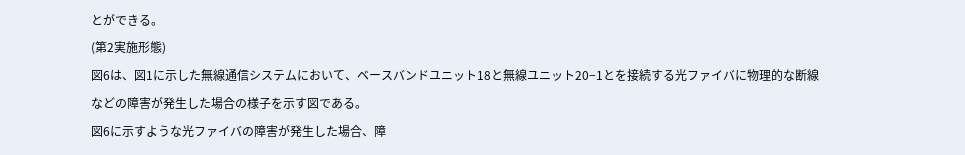とができる。
(第2実施形態)
図6は、図1に示した無線通信システムにおいて、ベースバンドユニット18と無線ユニット20−1とを接続する光ファイバに物理的な断線などの障害が発生した場合の様子を示す図である。
図6に示すような光ファイバの障害が発生した場合、障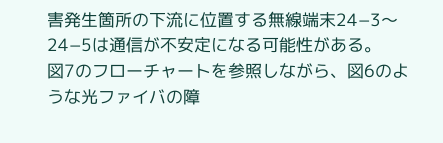害発生箇所の下流に位置する無線端末24−3〜24−5は通信が不安定になる可能性がある。
図7のフローチャートを参照しながら、図6のような光ファイバの障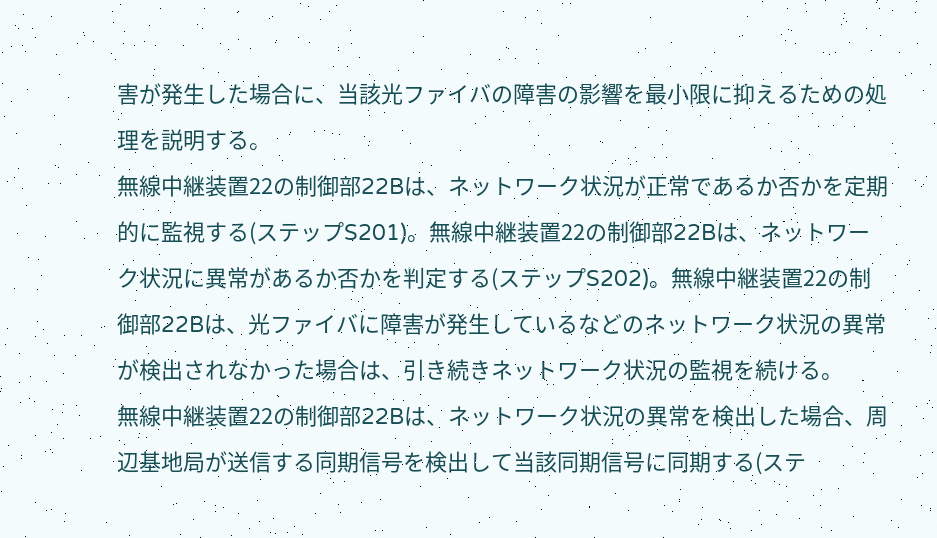害が発生した場合に、当該光ファイバの障害の影響を最小限に抑えるための処理を説明する。
無線中継装置22の制御部22Bは、ネットワーク状況が正常であるか否かを定期的に監視する(ステップS201)。無線中継装置22の制御部22Bは、ネットワーク状況に異常があるか否かを判定する(ステップS202)。無線中継装置22の制御部22Bは、光ファイバに障害が発生しているなどのネットワーク状況の異常が検出されなかった場合は、引き続きネットワーク状況の監視を続ける。
無線中継装置22の制御部22Bは、ネットワーク状況の異常を検出した場合、周辺基地局が送信する同期信号を検出して当該同期信号に同期する(ステ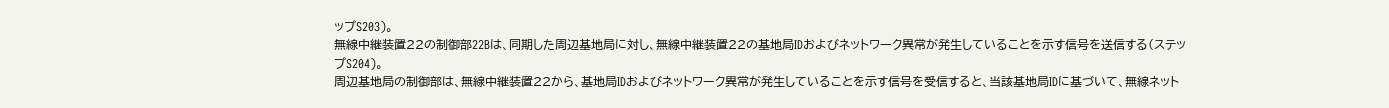ップS203)。
無線中継装置22の制御部22Bは、同期した周辺基地局に対し、無線中継装置22の基地局IDおよびネットワーク異常が発生していることを示す信号を送信する(ステップS204)。
周辺基地局の制御部は、無線中継装置22から、基地局IDおよびネットワーク異常が発生していることを示す信号を受信すると、当該基地局IDに基づいて、無線ネット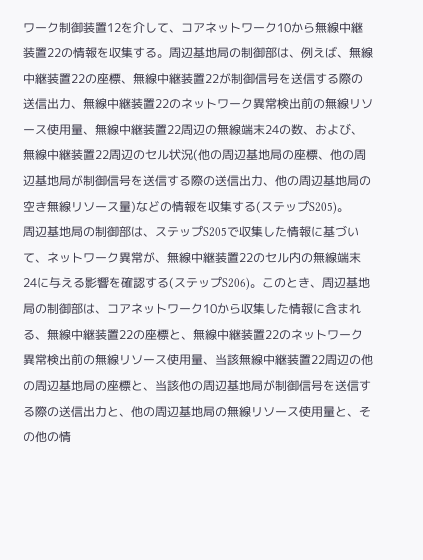ワーク制御装置12を介して、コアネットワーク10から無線中継装置22の情報を収集する。周辺基地局の制御部は、例えば、無線中継装置22の座標、無線中継装置22が制御信号を送信する際の送信出力、無線中継装置22のネットワーク異常検出前の無線リソース使用量、無線中継装置22周辺の無線端末24の数、および、無線中継装置22周辺のセル状況(他の周辺基地局の座標、他の周辺基地局が制御信号を送信する際の送信出力、他の周辺基地局の空き無線リソース量)などの情報を収集する(ステップS205)。
周辺基地局の制御部は、ステップS205で収集した情報に基づいて、ネットワーク異常が、無線中継装置22のセル内の無線端末24に与える影響を確認する(ステップS206)。このとき、周辺基地局の制御部は、コアネットワーク10から収集した情報に含まれる、無線中継装置22の座標と、無線中継装置22のネットワーク異常検出前の無線リソース使用量、当該無線中継装置22周辺の他の周辺基地局の座標と、当該他の周辺基地局が制御信号を送信する際の送信出力と、他の周辺基地局の無線リソース使用量と、その他の情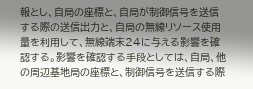報とし、自局の座標と、自局が制御信号を送信する際の送信出力と、自局の無線リソース使用量を利用して、無線端末24に与える影響を確認する。影響を確認する手段としては、自局、他の周辺基地局の座標と、制御信号を送信する際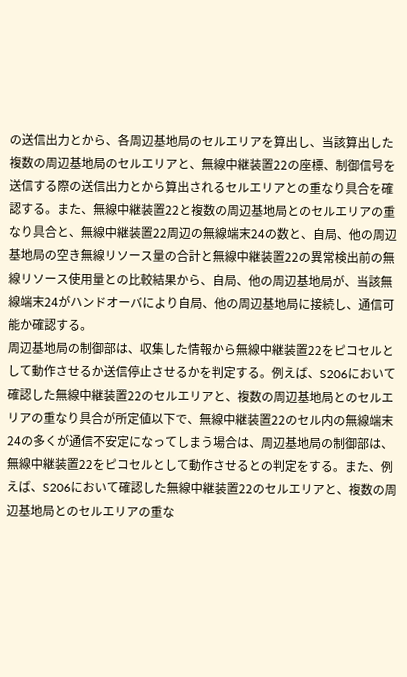の送信出力とから、各周辺基地局のセルエリアを算出し、当該算出した複数の周辺基地局のセルエリアと、無線中継装置22の座標、制御信号を送信する際の送信出力とから算出されるセルエリアとの重なり具合を確認する。また、無線中継装置22と複数の周辺基地局とのセルエリアの重なり具合と、無線中継装置22周辺の無線端末24の数と、自局、他の周辺基地局の空き無線リソース量の合計と無線中継装置22の異常検出前の無線リソース使用量との比較結果から、自局、他の周辺基地局が、当該無線端末24がハンドオーバにより自局、他の周辺基地局に接続し、通信可能か確認する。
周辺基地局の制御部は、収集した情報から無線中継装置22をピコセルとして動作させるか送信停止させるかを判定する。例えば、S206において確認した無線中継装置22のセルエリアと、複数の周辺基地局とのセルエリアの重なり具合が所定値以下で、無線中継装置22のセル内の無線端末24の多くが通信不安定になってしまう場合は、周辺基地局の制御部は、無線中継装置22をピコセルとして動作させるとの判定をする。また、例えば、S206において確認した無線中継装置22のセルエリアと、複数の周辺基地局とのセルエリアの重な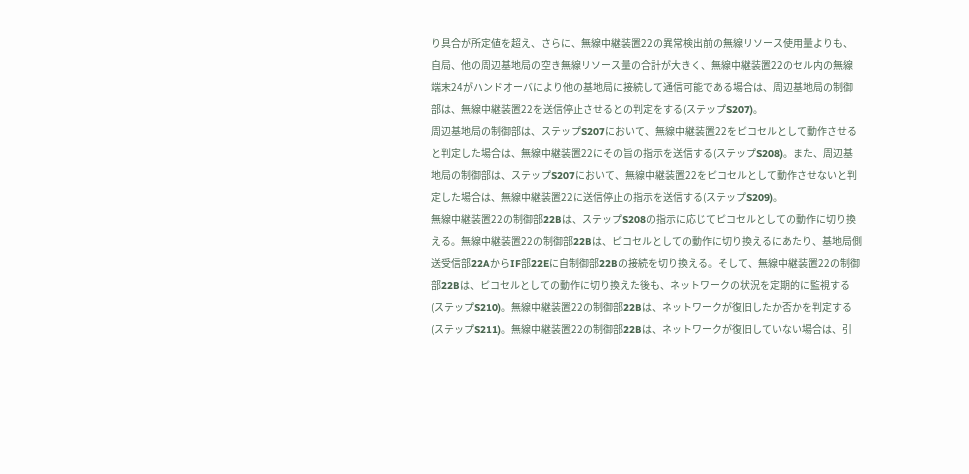り具合が所定値を超え、さらに、無線中継装置22の異常検出前の無線リソース使用量よりも、自局、他の周辺基地局の空き無線リソース量の合計が大きく、無線中継装置22のセル内の無線端末24がハンドオーバにより他の基地局に接続して通信可能である場合は、周辺基地局の制御部は、無線中継装置22を送信停止させるとの判定をする(ステップS207)。
周辺基地局の制御部は、ステップS207において、無線中継装置22をピコセルとして動作させると判定した場合は、無線中継装置22にその旨の指示を送信する(ステップS208)。また、周辺基地局の制御部は、ステップS207において、無線中継装置22をピコセルとして動作させないと判定した場合は、無線中継装置22に送信停止の指示を送信する(ステップS209)。
無線中継装置22の制御部22Bは、ステップS208の指示に応じてピコセルとしての動作に切り換える。無線中継装置22の制御部22Bは、ピコセルとしての動作に切り換えるにあたり、基地局側送受信部22AからIF部22Eに自制御部22Bの接続を切り換える。そして、無線中継装置22の制御部22Bは、ピコセルとしての動作に切り換えた後も、ネットワークの状況を定期的に監視する(ステップS210)。無線中継装置22の制御部22Bは、ネットワークが復旧したか否かを判定する(ステップS211)。無線中継装置22の制御部22Bは、ネットワークが復旧していない場合は、引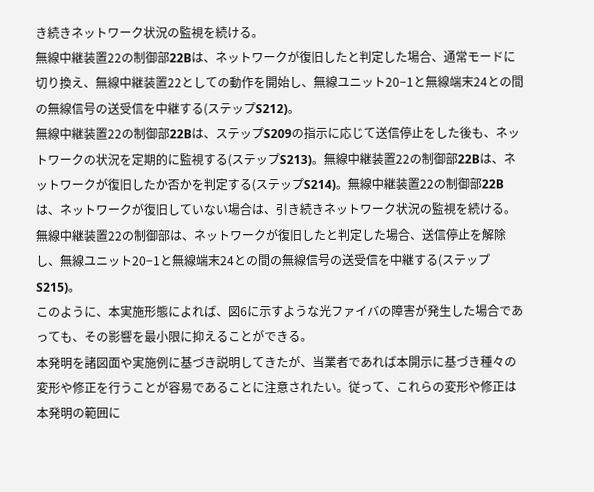き続きネットワーク状況の監視を続ける。
無線中継装置22の制御部22Bは、ネットワークが復旧したと判定した場合、通常モードに切り換え、無線中継装置22としての動作を開始し、無線ユニット20−1と無線端末24との間の無線信号の送受信を中継する(ステップS212)。
無線中継装置22の制御部22Bは、ステップS209の指示に応じて送信停止をした後も、ネットワークの状況を定期的に監視する(ステップS213)。無線中継装置22の制御部22Bは、ネットワークが復旧したか否かを判定する(ステップS214)。無線中継装置22の制御部22Bは、ネットワークが復旧していない場合は、引き続きネットワーク状況の監視を続ける。
無線中継装置22の制御部は、ネットワークが復旧したと判定した場合、送信停止を解除し、無線ユニット20−1と無線端末24との間の無線信号の送受信を中継する(ステップS215)。
このように、本実施形態によれば、図6に示すような光ファイバの障害が発生した場合であっても、その影響を最小限に抑えることができる。
本発明を諸図面や実施例に基づき説明してきたが、当業者であれば本開示に基づき種々の変形や修正を行うことが容易であることに注意されたい。従って、これらの変形や修正は本発明の範囲に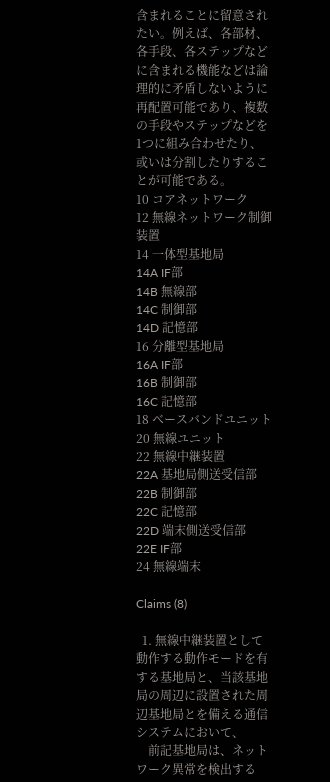含まれることに留意されたい。例えば、各部材、各手段、各ステップなどに含まれる機能などは論理的に矛盾しないように再配置可能であり、複数の手段やステップなどを1つに組み合わせたり、或いは分割したりすることが可能である。
10 コアネットワーク
12 無線ネットワーク制御装置
14 一体型基地局
14A IF部
14B 無線部
14C 制御部
14D 記憶部
16 分離型基地局
16A IF部
16B 制御部
16C 記憶部
18 ベースバンドユニット
20 無線ユニット
22 無線中継装置
22A 基地局側送受信部
22B 制御部
22C 記憶部
22D 端末側送受信部
22E IF部
24 無線端末

Claims (8)

  1. 無線中継装置として動作する動作モードを有する基地局と、当該基地局の周辺に設置された周辺基地局とを備える通信システムにおいて、
    前記基地局は、ネットワーク異常を検出する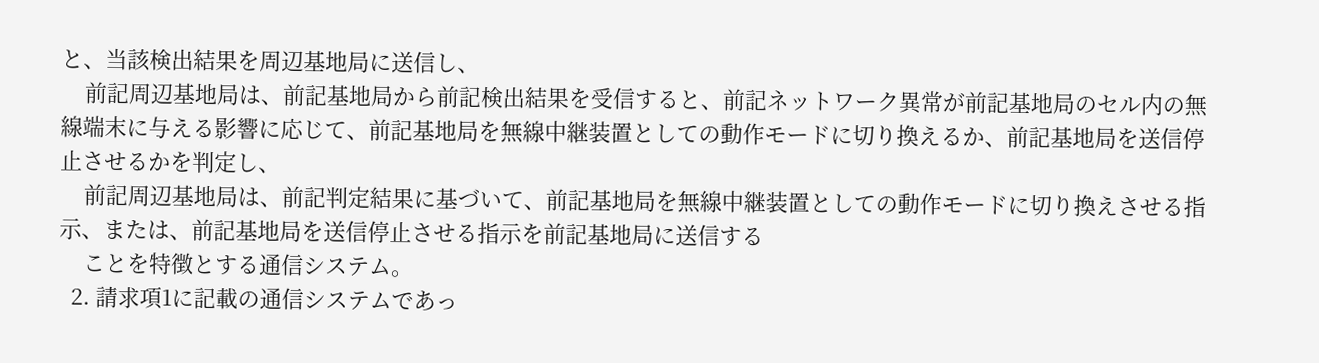と、当該検出結果を周辺基地局に送信し、
    前記周辺基地局は、前記基地局から前記検出結果を受信すると、前記ネットワーク異常が前記基地局のセル内の無線端末に与える影響に応じて、前記基地局を無線中継装置としての動作モードに切り換えるか、前記基地局を送信停止させるかを判定し、
    前記周辺基地局は、前記判定結果に基づいて、前記基地局を無線中継装置としての動作モードに切り換えさせる指示、または、前記基地局を送信停止させる指示を前記基地局に送信する
    ことを特徴とする通信システム。
  2. 請求項1に記載の通信システムであっ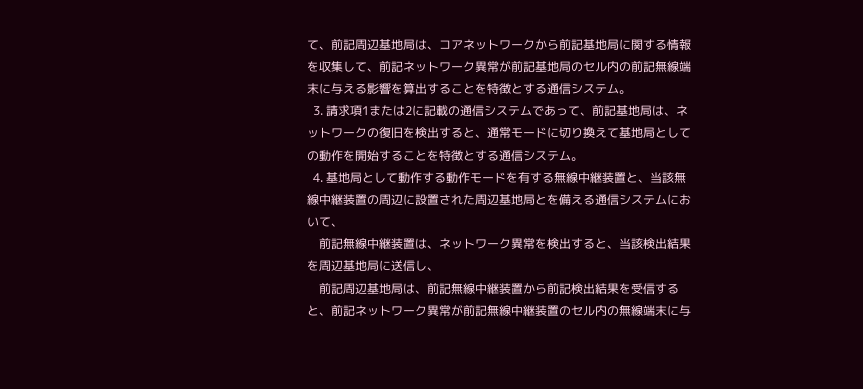て、前記周辺基地局は、コアネットワークから前記基地局に関する情報を収集して、前記ネットワーク異常が前記基地局のセル内の前記無線端末に与える影響を算出することを特徴とする通信システム。
  3. 請求項1または2に記載の通信システムであって、前記基地局は、ネットワークの復旧を検出すると、通常モードに切り換えて基地局としての動作を開始することを特徴とする通信システム。
  4. 基地局として動作する動作モードを有する無線中継装置と、当該無線中継装置の周辺に設置された周辺基地局とを備える通信システムにおいて、
    前記無線中継装置は、ネットワーク異常を検出すると、当該検出結果を周辺基地局に送信し、
    前記周辺基地局は、前記無線中継装置から前記検出結果を受信すると、前記ネットワーク異常が前記無線中継装置のセル内の無線端末に与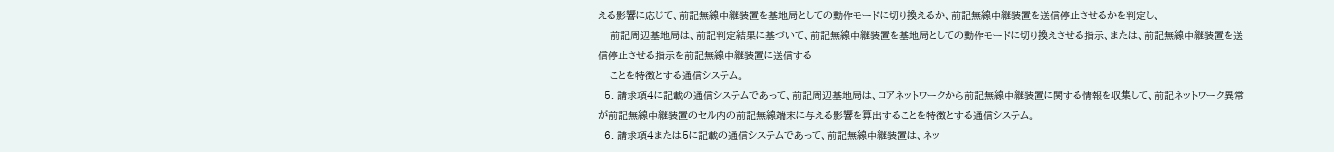える影響に応じて、前記無線中継装置を基地局としての動作モードに切り換えるか、前記無線中継装置を送信停止させるかを判定し、
    前記周辺基地局は、前記判定結果に基づいて、前記無線中継装置を基地局としての動作モードに切り換えさせる指示、または、前記無線中継装置を送信停止させる指示を前記無線中継装置に送信する
    ことを特徴とする通信システム。
  5. 請求項4に記載の通信システムであって、前記周辺基地局は、コアネットワークから前記無線中継装置に関する情報を収集して、前記ネットワーク異常が前記無線中継装置のセル内の前記無線端末に与える影響を算出することを特徴とする通信システム。
  6. 請求項4または5に記載の通信システムであって、前記無線中継装置は、ネッ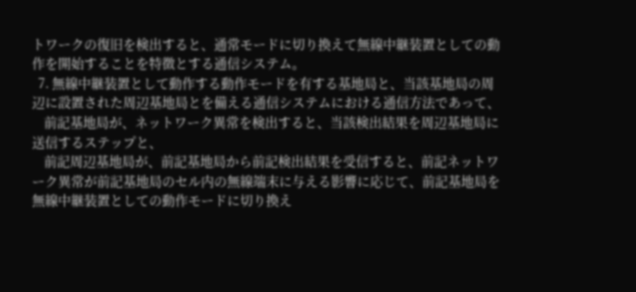トワークの復旧を検出すると、通常モードに切り換えて無線中継装置としての動作を開始することを特徴とする通信システム。
  7. 無線中継装置として動作する動作モードを有する基地局と、当該基地局の周辺に設置された周辺基地局とを備える通信システムにおける通信方法であって、
    前記基地局が、ネットワーク異常を検出すると、当該検出結果を周辺基地局に送信するステップと、
    前記周辺基地局が、前記基地局から前記検出結果を受信すると、前記ネットワーク異常が前記基地局のセル内の無線端末に与える影響に応じて、前記基地局を無線中継装置としての動作モードに切り換え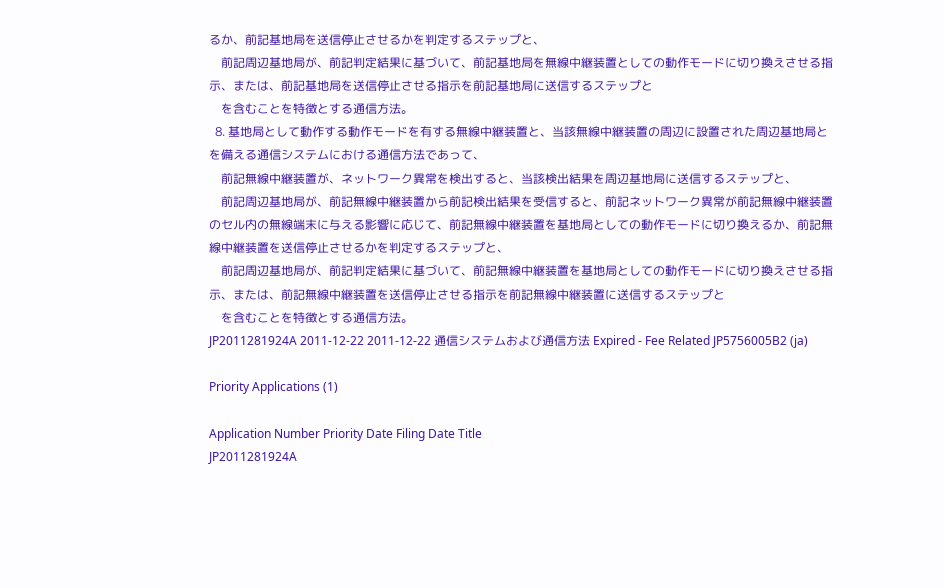るか、前記基地局を送信停止させるかを判定するステップと、
    前記周辺基地局が、前記判定結果に基づいて、前記基地局を無線中継装置としての動作モードに切り換えさせる指示、または、前記基地局を送信停止させる指示を前記基地局に送信するステップと
    を含むことを特徴とする通信方法。
  8. 基地局として動作する動作モードを有する無線中継装置と、当該無線中継装置の周辺に設置された周辺基地局とを備える通信システムにおける通信方法であって、
    前記無線中継装置が、ネットワーク異常を検出すると、当該検出結果を周辺基地局に送信するステップと、
    前記周辺基地局が、前記無線中継装置から前記検出結果を受信すると、前記ネットワーク異常が前記無線中継装置のセル内の無線端末に与える影響に応じて、前記無線中継装置を基地局としての動作モードに切り換えるか、前記無線中継装置を送信停止させるかを判定するステップと、
    前記周辺基地局が、前記判定結果に基づいて、前記無線中継装置を基地局としての動作モードに切り換えさせる指示、または、前記無線中継装置を送信停止させる指示を前記無線中継装置に送信するステップと
    を含むことを特徴とする通信方法。
JP2011281924A 2011-12-22 2011-12-22 通信システムおよび通信方法 Expired - Fee Related JP5756005B2 (ja)

Priority Applications (1)

Application Number Priority Date Filing Date Title
JP2011281924A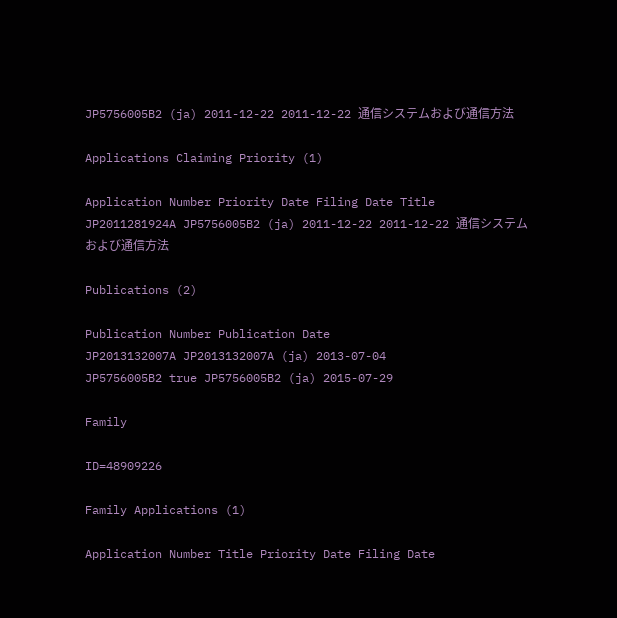JP5756005B2 (ja) 2011-12-22 2011-12-22 通信システムおよび通信方法

Applications Claiming Priority (1)

Application Number Priority Date Filing Date Title
JP2011281924A JP5756005B2 (ja) 2011-12-22 2011-12-22 通信システムおよび通信方法

Publications (2)

Publication Number Publication Date
JP2013132007A JP2013132007A (ja) 2013-07-04
JP5756005B2 true JP5756005B2 (ja) 2015-07-29

Family

ID=48909226

Family Applications (1)

Application Number Title Priority Date Filing Date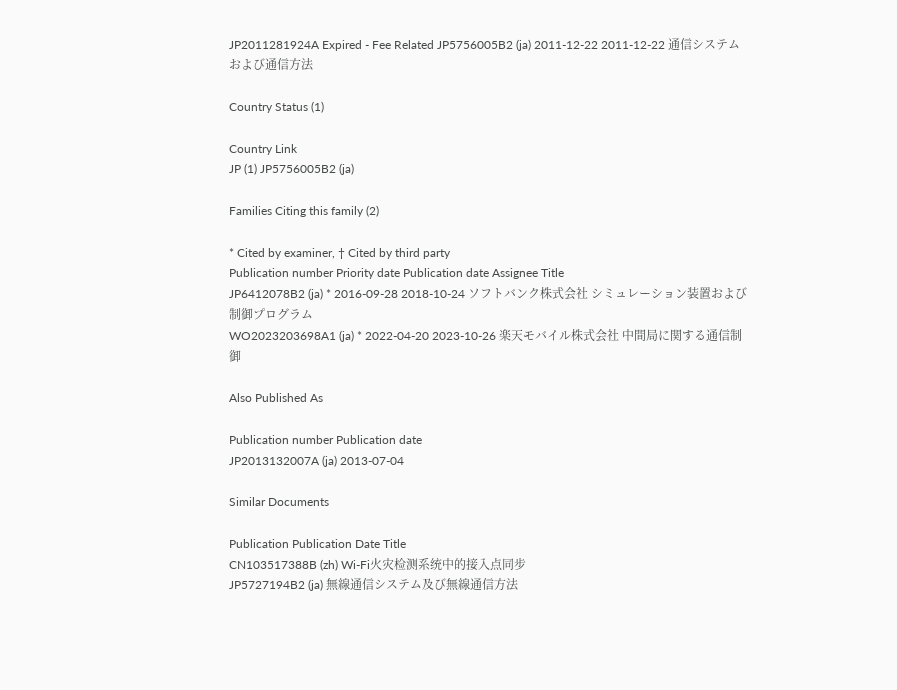JP2011281924A Expired - Fee Related JP5756005B2 (ja) 2011-12-22 2011-12-22 通信システムおよび通信方法

Country Status (1)

Country Link
JP (1) JP5756005B2 (ja)

Families Citing this family (2)

* Cited by examiner, † Cited by third party
Publication number Priority date Publication date Assignee Title
JP6412078B2 (ja) * 2016-09-28 2018-10-24 ソフトバンク株式会社 シミュレーション装置および制御プログラム
WO2023203698A1 (ja) * 2022-04-20 2023-10-26 楽天モバイル株式会社 中間局に関する通信制御

Also Published As

Publication number Publication date
JP2013132007A (ja) 2013-07-04

Similar Documents

Publication Publication Date Title
CN103517388B (zh) Wi-Fi火灾检测系统中的接入点同步
JP5727194B2 (ja) 無線通信システム及び無線通信方法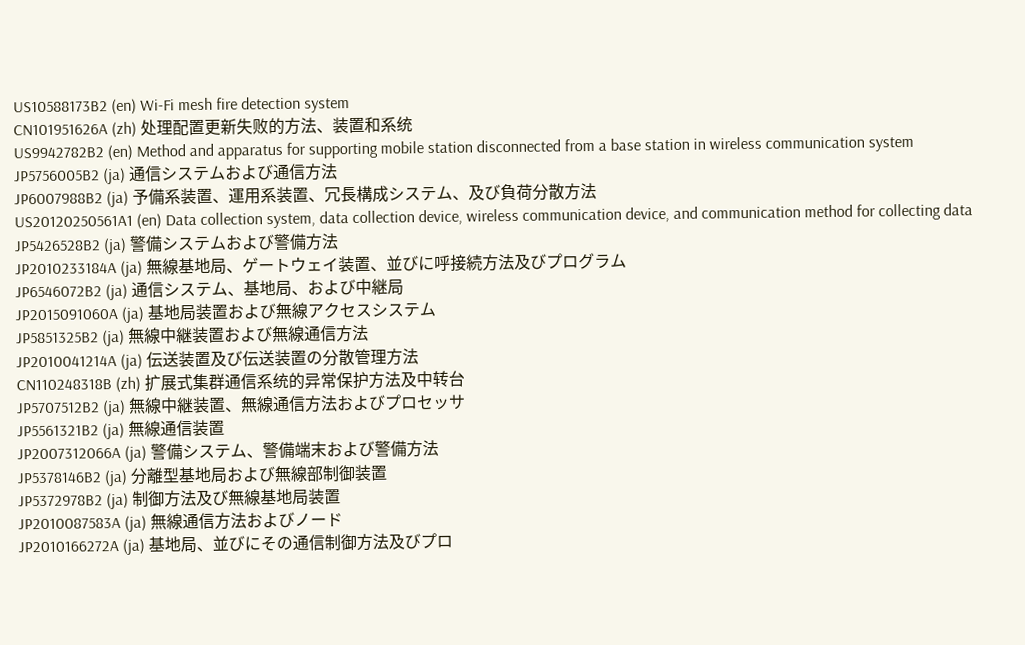US10588173B2 (en) Wi-Fi mesh fire detection system
CN101951626A (zh) 处理配置更新失败的方法、装置和系统
US9942782B2 (en) Method and apparatus for supporting mobile station disconnected from a base station in wireless communication system
JP5756005B2 (ja) 通信システムおよび通信方法
JP6007988B2 (ja) 予備系装置、運用系装置、冗長構成システム、及び負荷分散方法
US20120250561A1 (en) Data collection system, data collection device, wireless communication device, and communication method for collecting data
JP5426528B2 (ja) 警備システムおよび警備方法
JP2010233184A (ja) 無線基地局、ゲートウェイ装置、並びに呼接続方法及びプログラム
JP6546072B2 (ja) 通信システム、基地局、および中継局
JP2015091060A (ja) 基地局装置および無線アクセスシステム
JP5851325B2 (ja) 無線中継装置および無線通信方法
JP2010041214A (ja) 伝送装置及び伝送装置の分散管理方法
CN110248318B (zh) 扩展式集群通信系统的异常保护方法及中转台
JP5707512B2 (ja) 無線中継装置、無線通信方法およびプロセッサ
JP5561321B2 (ja) 無線通信装置
JP2007312066A (ja) 警備システム、警備端末および警備方法
JP5378146B2 (ja) 分離型基地局および無線部制御装置
JP5372978B2 (ja) 制御方法及び無線基地局装置
JP2010087583A (ja) 無線通信方法およびノード
JP2010166272A (ja) 基地局、並びにその通信制御方法及びプロ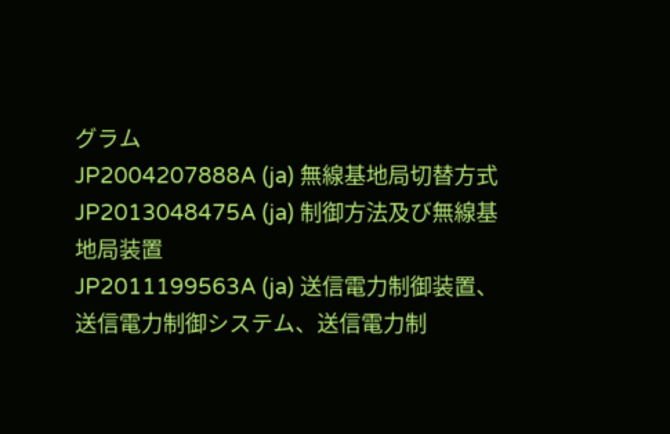グラム
JP2004207888A (ja) 無線基地局切替方式
JP2013048475A (ja) 制御方法及び無線基地局装置
JP2011199563A (ja) 送信電力制御装置、送信電力制御システム、送信電力制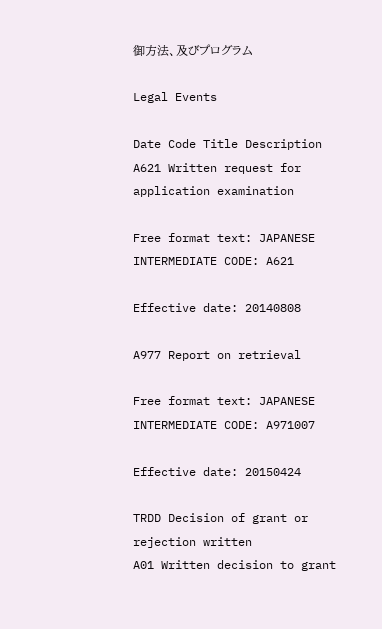御方法、及びプログラム

Legal Events

Date Code Title Description
A621 Written request for application examination

Free format text: JAPANESE INTERMEDIATE CODE: A621

Effective date: 20140808

A977 Report on retrieval

Free format text: JAPANESE INTERMEDIATE CODE: A971007

Effective date: 20150424

TRDD Decision of grant or rejection written
A01 Written decision to grant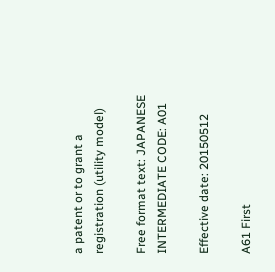a patent or to grant a registration (utility model)

Free format text: JAPANESE INTERMEDIATE CODE: A01

Effective date: 20150512

A61 First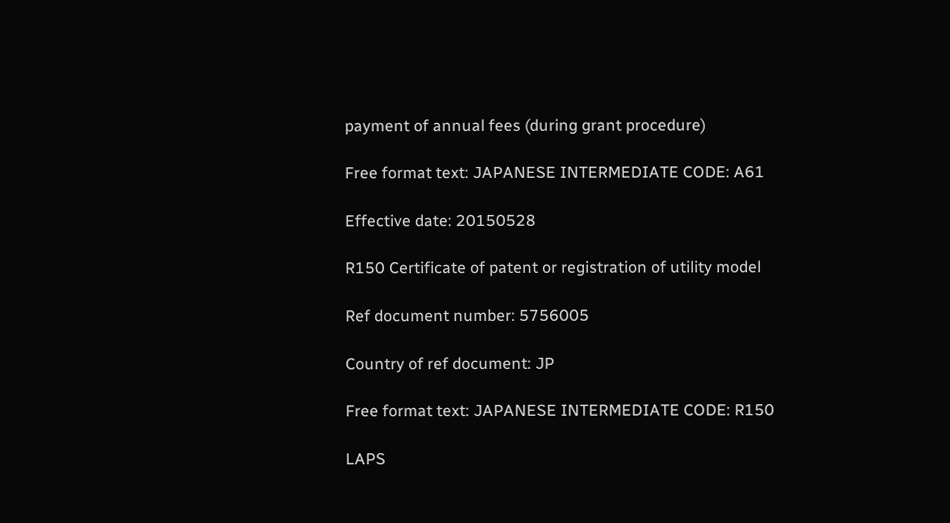payment of annual fees (during grant procedure)

Free format text: JAPANESE INTERMEDIATE CODE: A61

Effective date: 20150528

R150 Certificate of patent or registration of utility model

Ref document number: 5756005

Country of ref document: JP

Free format text: JAPANESE INTERMEDIATE CODE: R150

LAPS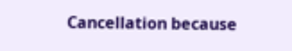Cancellation because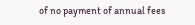of no payment of annual fees